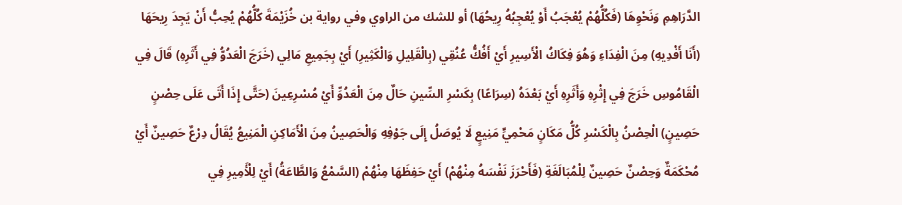الدَّرَاهِمِ وَنَحْوِهَا (فَكُلُّهُمْ يُعْجَبُ أَوْ يُعْجِبُهُ رِيحُهَا) أو للشك من الراوي وفي رواية بن خُزَيْمَةَ كُلُّهُمْ يُحِبُّ أَنْ يَجِدَ رِيحَهَا (أَنَا أَفْدِيهِ) مِنَ الْفِدَاءِ وَهُوَ فِكَاكُ الْأَسِيرِ أَيْ أَفُكُّ عُنُقِي (بِالْقَلِيلِ وَالْكَثِيرِ) أَيْ بِجَمِيعِ مَالِي (خَرَجَ الْعَدُوُّ فِي أَثَرِهِ) قَالَ فِي الْقَامُوسِ خَرَجَ فِي إِثْرِهِ وَأَثَرِهِ أَيْ بَعْدَهُ (سِرَاعًا) بِكَسْرِ السِّينِ حَالٌ مِنَ الْعَدُوِّ أَيْ مُسْرِعِينَ (حَتَّى إِذَا أَتَى عَلَى حِصْنٍ حَصِينٍ) الْحِصْنُ بِالْكَسْرِ كُلُّ مَكَانٍ مَحْمِيٍّ مَنِيعٍ لَا يُوصَلُ إِلَى جَوْفِهِ وَالْحَصِينُ مِنَ الْأَمَاكِنِ الْمَنِيعُ يُقَالُ دِرْعٌ حَصِينٌ أَيْ مُحْكَمَةٌ وَحِصْنٌ حَصِينٌ لِلْمُبَالَغَةِ (فَأَحْرَزَ نَفْسَهُ مِنْهُمْ) أَيْ حَفِظَهَا مِنْهُمْ (السَّمْعُ وَالطَّاعَةُ) أَيْ لِلْأَمِيرِ فِي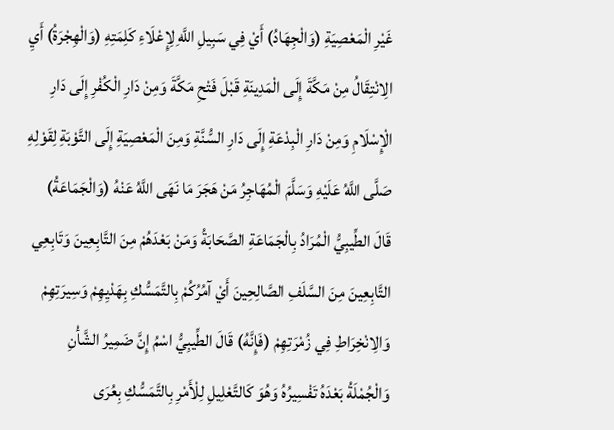غَيْرِ الْمَعْصِيَةِ (وَالْجِهَادُ) أَيْ فِي سَبِيلِ اللَّهِ لِإِعْلَاءِ كَلِمَتِهِ (وَالْهِجْرَةُ) أَيِ الِانْتِقَالُ مِنْ مَكَّةَ إِلَى الْمَدِينَةِ قَبْلَ فَتْحِ مَكَّةَ وَمِنْ دَارِ الْكُفْرِ إِلَى دَارِ الْإِسْلَامِ وَمِنْ دَارِ الْبِدْعَةِ إِلَى دَارِ السُّنَّةِ وَمِنَ الْمَعْصِيَةِ إِلَى التَّوْبَةِ لِقَوْلِهِ صَلَّى اللَّهُ عَلَيْهِ وَسَلَّمَ الْمُهَاجِرُ مَنْ هَجَرَ مَا نَهَى اللَّهُ عَنْهُ (وَالْجَمَاعَةُ) قَالَ الطِّيبِيُّ الْمُرَادُ بِالْجَمَاعَةِ الصَّحَابَةُ وَمَنْ بَعْدَهُمْ مِنَ التَّابِعِينَ وَتَابِعِي التَّابِعِينَ مِنَ السَّلَفِ الصَّالِحِينَ أَيْ آمُرُكُمْ بِالتَّمَسُّكِ بِهَدْيِهِمْ وَسِيرَتِهِمْ وَالِانْخِرَاطِ فِي زُمْرَتِهِمْ (فَإِنَّهُ) قَالَ الطِّيبِيُّ اسْمُ إِنَّ ضَمِيرُ الشَّأْنِ وَالْجُمْلَةُ بَعْدَهُ تَفْسِيرُهُ وَهُوَ كَالتَّعْلِيلِ لِلْأَمْرِ بِالتَّمَسُّكِ بِعُرَى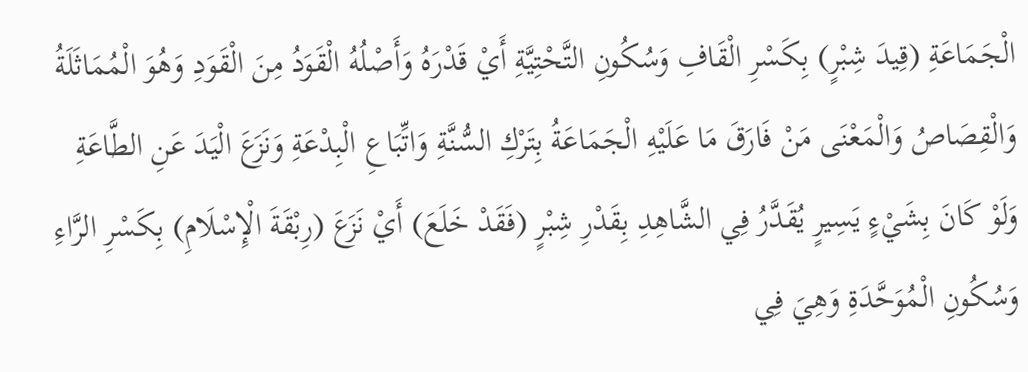الْجَمَاعَةِ (قِيدَ شِبْرٍ) بِكَسْرِ الْقَافِ وَسُكُونِ التَّحْتِيَّةِ أَيْ قَدْرَهُ وَأَصْلُهُ الْقَوَدُ مِنَ الْقَوَدِ وَهُوَ الْمُمَاثَلَةُ وَالْقِصَاصُ وَالْمَعْنَى مَنْ فَارَقَ مَا عَلَيْهِ الْجَمَاعَةُ بِتَرْكِ السُّنَّةِ وَاتِّبَاعِ الْبِدْعَةِ وَنَزَعَ الْيَدَ عَنِ الطَّاعَةِ وَلَوْ كَانَ بِشَيْءٍ يَسِيرٍ يُقَدَّرُ فِي الشَّاهِدِ بِقَدْرِ شِبْرٍ (فَقَدْ خَلَعَ) أَيْ نَزَعَ (رِبْقَةَ الْإِسْلَامِ) بِكَسْرِ الرَّاءِ وَسُكُونِ الْمُوَحَّدَةِ وَهِيَ فِي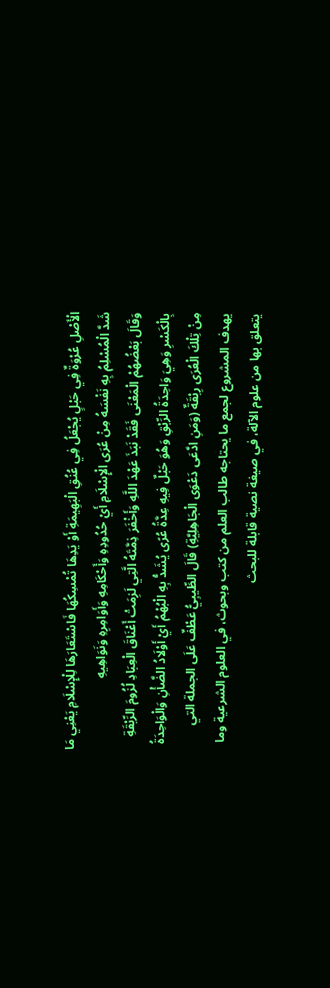الْأَصْلِ عُرْوَةٌ فِي حَبْلٍ يُجْعَلُ فِي عُنُقِ الْبَهِيمَةِ أَوْ يَدِهَا تُمْسِكُهَا فَاسْتَعَارَهَا لِلْإِسْلَامِ يَعْنِي مَا شَدَّ الْمُسْلِمُ بِهِ نَفْسَهُ مِنْ عُرَى الْإِسْلَامِ أَيْ حُدُودِهِ وَأَحْكَامِهِ وَأَوَامِرِهِ وَنَوَاهِيهِ
وَقَالَ بَعْضُهُمْ الْمَعْنَى فَقَدْ نَبَذَ عَهْدَ اللَّهِ وَأَخْفَرَ ذِمَّتَهُ الَّتِي لَزِمَتْ أَعْنَاقَ الْعِبَادِ لُزُومَ الرِّبْقَةِ بِالْكَسْرِ وَهِيَ وَاحِدَةُ الرِّبْقِ وَهُوَ حَبْلٌ فِيهِ عِدَّةُ عُرًى يُشَدُّ بِهِ الْبُهْمُ أَيْ أَوْلَادُ الضَّأْنِ وَالْوَاحِدَةُ مِنْ تِلْكَ الْعُرَى رِبْقَةٌ (وَمَنِ ادَّعَى دَعْوَى الْجَاهِلِيَّةِ) قَالَ الطِّيبِيُّ عَطْفٌ عَلَى الجملة التي
يهدف المشروع لجمع ما يحتاجه طالب العلم من كتب وبحوث، في العلوم الشرعية وما يتعلق بها من علوم الآلة، في صيغة نصية قابلة للبحث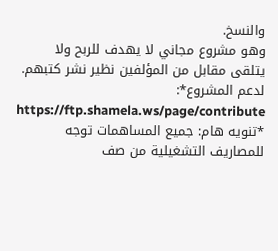والنسخ.
وهو مشروع مجاني لا يهدف للربح ولا يتلقى مقابل من المؤلفين نظير نشر كتبهم.
لدعم المشروع*: https://ftp.shamela.ws/page/contribute
*تنويه هام: جميع المساهمات توجه للمصاريف التشغيلية من صف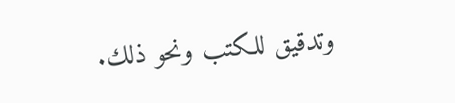وتدقيق للكتب ونحو ذلك.